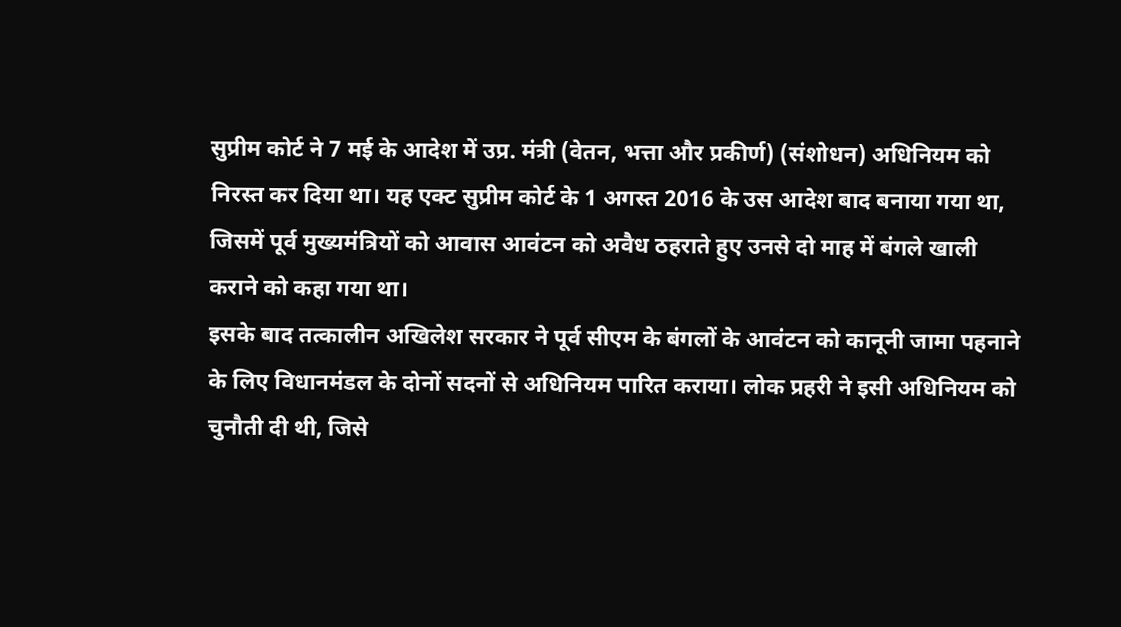सुप्रीम कोर्ट ने 7 मई के आदेश में उप्र. मंत्री (वेतन, भत्ता और प्रकीर्ण) (संशोधन) अधिनियम को निरस्त कर दिया था। यह एक्ट सुप्रीम कोर्ट के 1 अगस्त 2016 के उस आदेश बाद बनाया गया था, जिसमें पूर्व मुख्यमंत्रियों को आवास आवंटन को अवैध ठहराते हुए उनसे दो माह में बंगले खाली कराने को कहा गया था।
इसके बाद तत्कालीन अखिलेश सरकार ने पूर्व सीएम के बंगलों के आवंटन को कानूनी जामा पहनाने के लिए विधानमंडल के दोनों सदनों से अधिनियम पारित कराया। लोक प्रहरी ने इसी अधिनियम को चुनौती दी थी, जिसे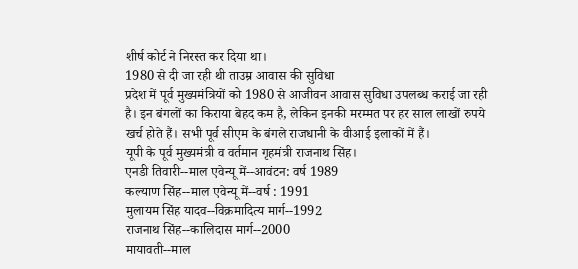शीर्ष कोर्ट ने निरस्त कर दिया था।
1980 से दी जा रही थी ताउम्र आवास की सुविधा
प्रदेश में पूर्व मुख्यमंत्रियों को 1980 से आजीवन आवास सुविधा उपलब्ध कराई जा रही है। इन बंगलों का किराया बेहद कम है, लेकिन इनकी मरम्मत पर हर साल लाखों रुपये खर्च होते हैं। सभी पूर्व सीएम के बंगले राजधानी के वीआई इलाकों में हैं।
यूपी के पूर्व मुख्यमंत्री व वर्तमान गृहमंत्री राजनाथ सिंह।
एनडी तिवारी--माल एवेन्यू में--आवंटन: वर्ष 1989
कल्याण सिंह--माल एवेन्यू में--वर्ष : 1991
मुलायम सिंह यादव--विक्रमादित्य मार्ग--1992
राजनाथ सिंह--कालिदास मार्ग--2000
मायावती--माल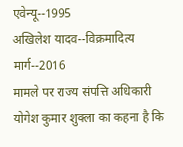एवेन्यू--1995
अखिलेश यादव--विक्रमादित्य मार्ग--2016
मामले पर राज्य संपत्ति अधिकारी योगेश कुमार शुक्ला का कहना है कि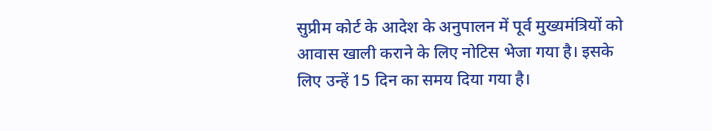सुप्रीम कोर्ट के आदेश के अनुपालन में पूर्व मुख्यमंत्रियों को आवास खाली कराने के लिए नोटिस भेजा गया है। इसके लिए उन्हें 15 दिन का समय दिया गया है।